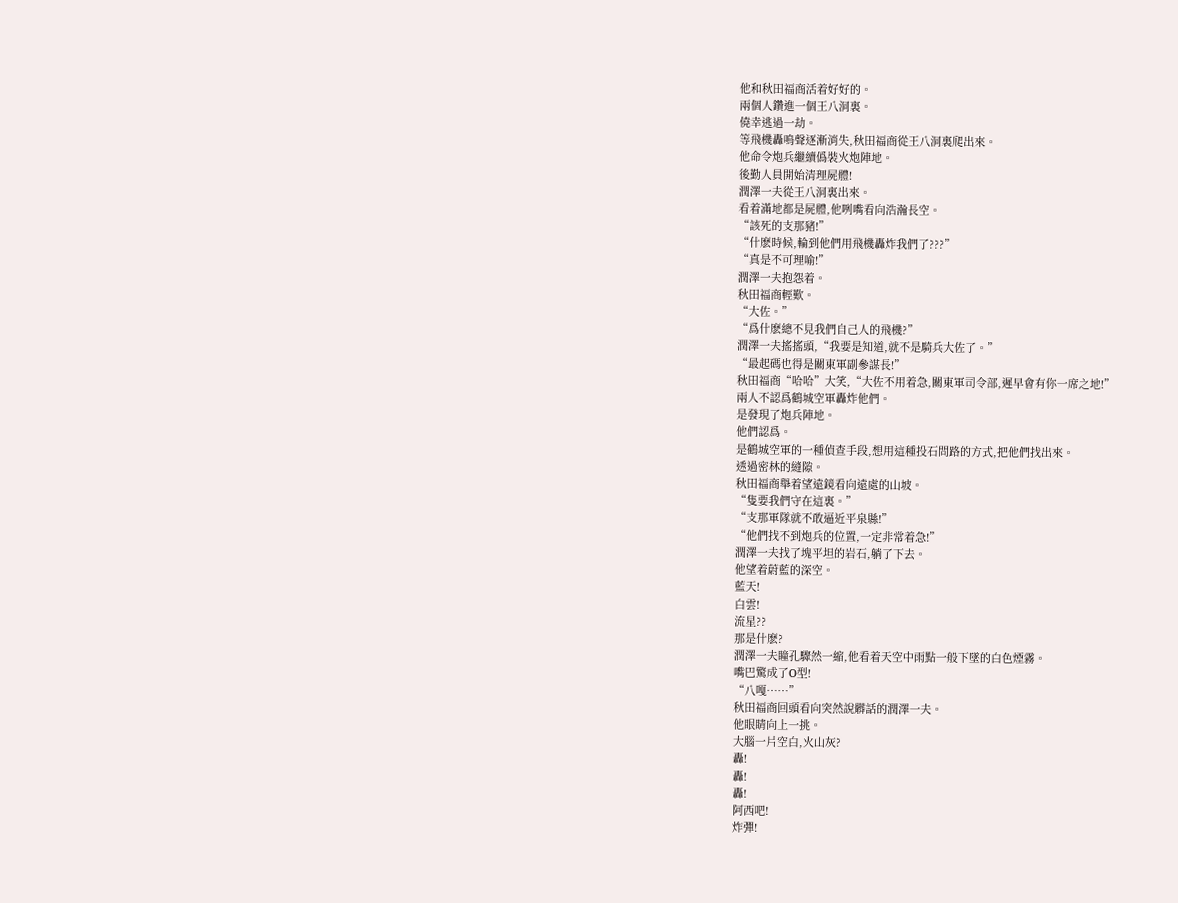他和秋田福商活着好好的。
兩個人鑽進一個王八洞裏。
僥幸逃過一劫。
等飛機轟鳴聲逐漸消失,秋田福商從王八洞裏爬出來。
他命令炮兵繼續僞裝火炮陣地。
後勤人員開始清理屍體!
潤澤一夫從王八洞裏出來。
看着滿地都是屍體,他咧嘴看向浩瀚長空。
“該死的支那豬!”
“什麽時候,輪到他們用飛機轟炸我們了???”
“真是不可理喻!”
潤澤一夫抱怨着。
秋田福商輕歎。
“大佐。”
“爲什麽總不見我們自己人的飛機?”
潤澤一夫搖搖頭,“我要是知道,就不是騎兵大佐了。”
“最起碼也得是關東軍副參謀長!”
秋田福商“哈哈”大笑,“大佐不用着急,關東軍司令部,遲早會有你一席之地!”
兩人不認爲鶴城空軍轟炸他們。
是發現了炮兵陣地。
他們認爲。
是鶴城空軍的一種偵查手段,想用這種投石問路的方式,把他們找出來。
透過密林的縫隙。
秋田福商舉着望遠鏡看向遠處的山坡。
“隻要我們守在這裏。”
“支那軍隊就不敢逼近平泉縣!”
“他們找不到炮兵的位置,一定非常着急!”
潤澤一夫找了塊平坦的岩石,躺了下去。
他望着蔚藍的深空。
藍天!
白雲!
流星??
那是什麽?
潤澤一夫瞳孔驟然一縮,他看着天空中雨點一般下墜的白色煙霧。
嘴巴驚成了O型!
“八嘎……”
秋田福商回頭看向突然說髒話的潤澤一夫。
他眼睛向上一挑。
大腦一片空白,火山灰?
轟!
轟!
轟!
阿西吧!
炸彈!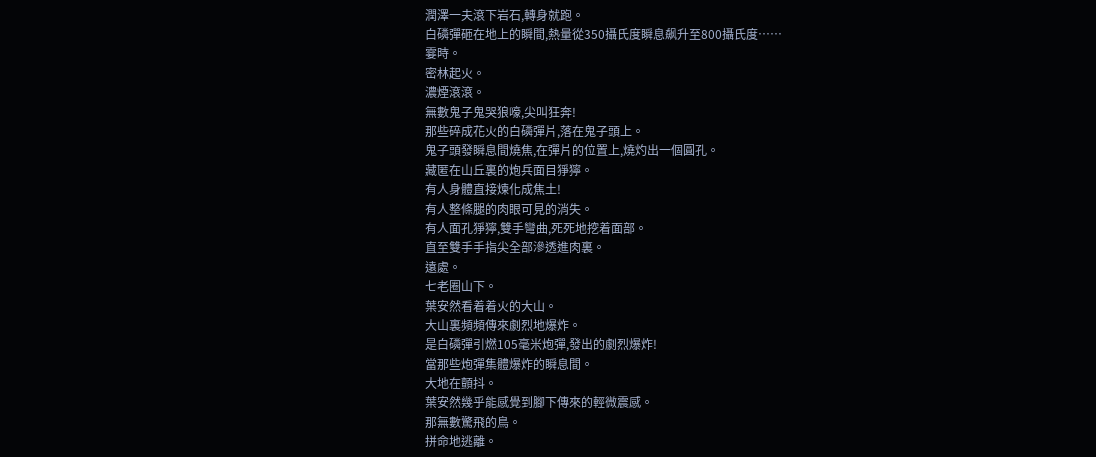潤澤一夫滾下岩石,轉身就跑。
白磷彈砸在地上的瞬間,熱量從350攝氏度瞬息飙升至800攝氏度……
霎時。
密林起火。
濃煙滾滾。
無數鬼子鬼哭狼嚎,尖叫狂奔!
那些碎成花火的白磷彈片,落在鬼子頭上。
鬼子頭發瞬息間燒焦,在彈片的位置上,燒灼出一個圓孔。
藏匿在山丘裏的炮兵面目猙獰。
有人身體直接煉化成焦土!
有人整條腿的肉眼可見的消失。
有人面孔猙獰,雙手彎曲,死死地挖着面部。
直至雙手手指尖全部滲透進肉裏。
遠處。
七老圈山下。
葉安然看着着火的大山。
大山裏頻頻傳來劇烈地爆炸。
是白磷彈引燃105毫米炮彈,發出的劇烈爆炸!
當那些炮彈集體爆炸的瞬息間。
大地在顫抖。
葉安然幾乎能感覺到腳下傳來的輕微震感。
那無數驚飛的鳥。
拼命地逃離。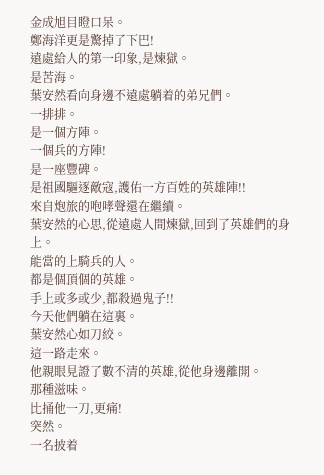金成旭目瞪口呆。
鄭海洋更是驚掉了下巴!
遠處給人的第一印象,是煉獄。
是苦海。
葉安然看向身邊不遠處躺着的弟兄們。
一排排。
是一個方陣。
一個兵的方陣!
是一座豐碑。
是祖國驅逐敵寇,護佑一方百姓的英雄陣!!
來自炮旅的咆哮聲還在繼續。
葉安然的心思,從遠處人間煉獄,回到了英雄們的身上。
能當的上騎兵的人。
都是個頂個的英雄。
手上或多或少,都殺過鬼子!!
今天他們躺在這裏。
葉安然心如刀絞。
這一路走來。
他親眼見證了數不清的英雄,從他身邊離開。
那種滋味。
比捅他一刀,更痛!
突然。
一名披着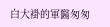白大褂的軍醫匆匆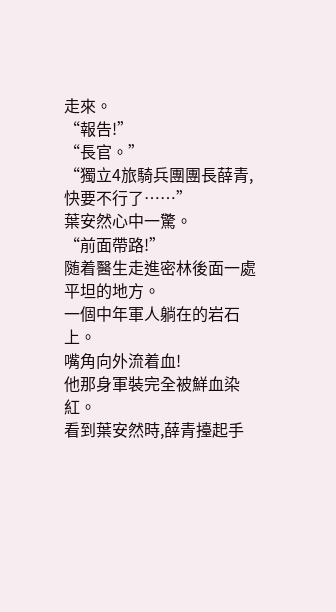走來。
“報告!”
“長官。”
“獨立4旅騎兵團團長薛青,快要不行了……”
葉安然心中一驚。
“前面帶路!”
随着醫生走進密林後面一處平坦的地方。
一個中年軍人躺在的岩石上。
嘴角向外流着血!
他那身軍裝完全被鮮血染紅。
看到葉安然時,薛青擡起手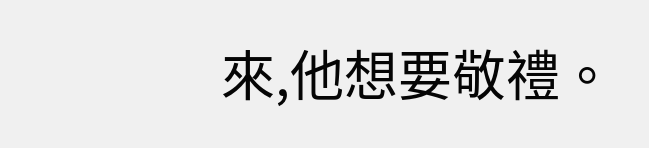來,他想要敬禮。